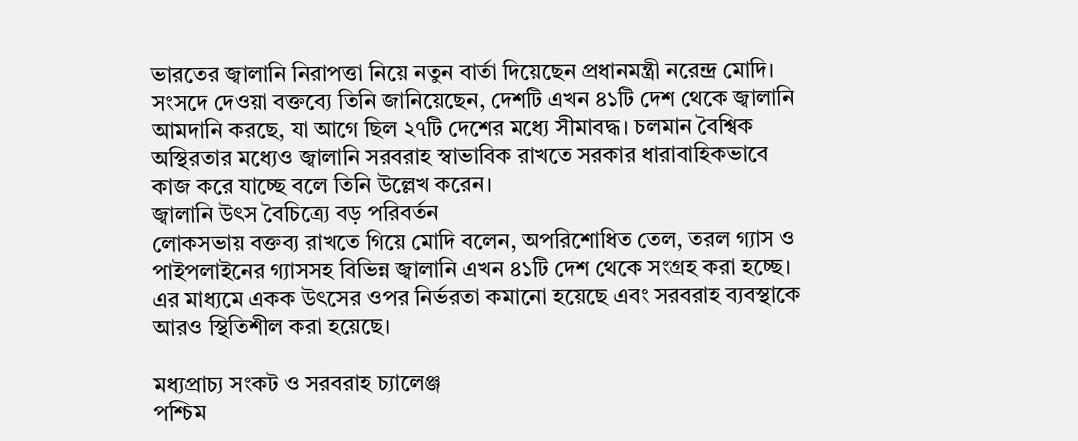ভারতের জ্বালানি নিরাপত্তা নিয়ে নতুন বার্তা দিয়েছেন প্রধানমন্ত্রী নরেন্দ্র মোদি। সংসদে দেওয়া বক্তব্যে তিনি জানিয়েছেন, দেশটি এখন ৪১টি দেশ থেকে জ্বালানি আমদানি করছে, যা আগে ছিল ২৭টি দেশের মধ্যে সীমাবদ্ধ। চলমান বৈশ্বিক অস্থিরতার মধ্যেও জ্বালানি সরবরাহ স্বাভাবিক রাখতে সরকার ধারাবাহিকভাবে কাজ করে যাচ্ছে বলে তিনি উল্লেখ করেন।
জ্বালানি উৎস বৈচিত্র্যে বড় পরিবর্তন
লোকসভায় বক্তব্য রাখতে গিয়ে মোদি বলেন, অপরিশোধিত তেল, তরল গ্যাস ও পাইপলাইনের গ্যাসসহ বিভিন্ন জ্বালানি এখন ৪১টি দেশ থেকে সংগ্রহ করা হচ্ছে। এর মাধ্যমে একক উৎসের ওপর নির্ভরতা কমানো হয়েছে এবং সরবরাহ ব্যবস্থাকে আরও স্থিতিশীল করা হয়েছে।

মধ্যপ্রাচ্য সংকট ও সরবরাহ চ্যালেঞ্জ
পশ্চিম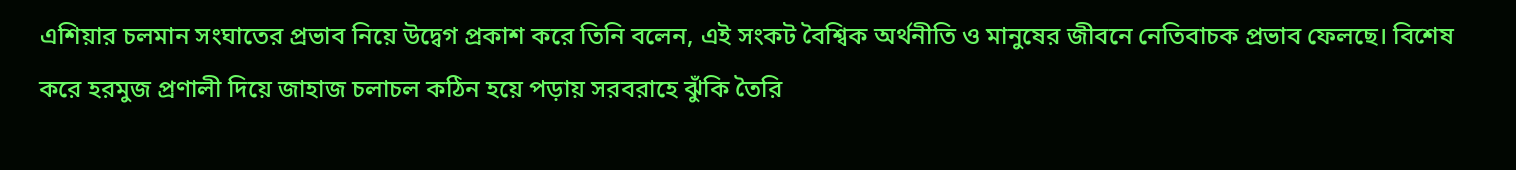এশিয়ার চলমান সংঘাতের প্রভাব নিয়ে উদ্বেগ প্রকাশ করে তিনি বলেন, এই সংকট বৈশ্বিক অর্থনীতি ও মানুষের জীবনে নেতিবাচক প্রভাব ফেলছে। বিশেষ করে হরমুজ প্রণালী দিয়ে জাহাজ চলাচল কঠিন হয়ে পড়ায় সরবরাহে ঝুঁকি তৈরি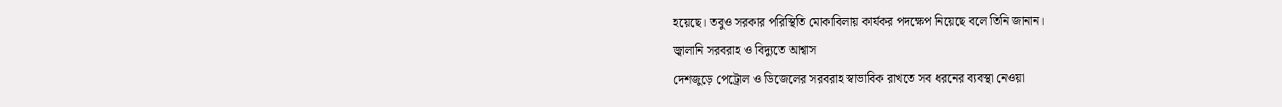হয়েছে। তবুও সরকার পরিস্থিতি মোকাবিলায় কার্যকর পদক্ষেপ নিয়েছে বলে তিনি জানান।
জ্বালানি সরবরাহ ও বিদ্যুতে আশ্বাস
দেশজুড়ে পেট্রোল ও ডিজেলের সরবরাহ স্বাভাবিক রাখতে সব ধরনের ব্যবস্থা নেওয়া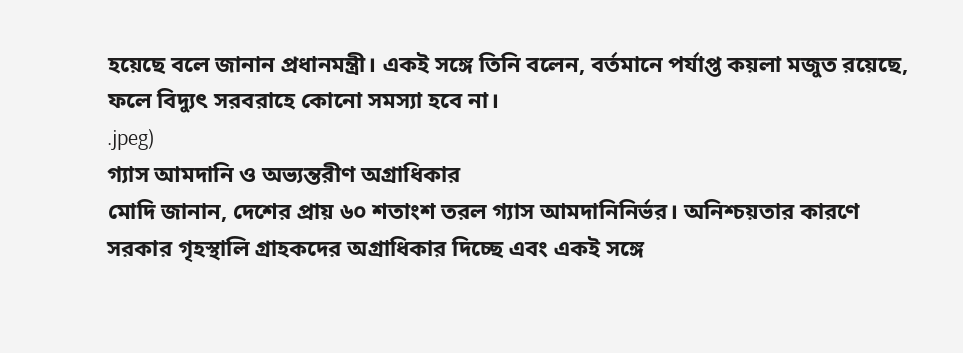হয়েছে বলে জানান প্রধানমন্ত্রী। একই সঙ্গে তিনি বলেন, বর্তমানে পর্যাপ্ত কয়লা মজুত রয়েছে, ফলে বিদ্যুৎ সরবরাহে কোনো সমস্যা হবে না।
.jpeg)
গ্যাস আমদানি ও অভ্যন্তরীণ অগ্রাধিকার
মোদি জানান, দেশের প্রায় ৬০ শতাংশ তরল গ্যাস আমদানিনির্ভর। অনিশ্চয়তার কারণে সরকার গৃহস্থালি গ্রাহকদের অগ্রাধিকার দিচ্ছে এবং একই সঙ্গে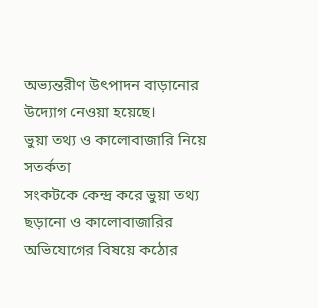অভ্যন্তরীণ উৎপাদন বাড়ানোর উদ্যোগ নেওয়া হয়েছে।
ভুয়া তথ্য ও কালোবাজারি নিয়ে সতর্কতা
সংকটকে কেন্দ্র করে ভুয়া তথ্য ছড়ানো ও কালোবাজারির অভিযোগের বিষয়ে কঠোর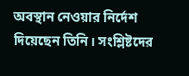অবস্থান নেওয়ার নির্দেশ দিয়েছেন তিনি। সংশ্লিষ্টদের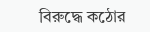বিরুদ্ধে কঠোর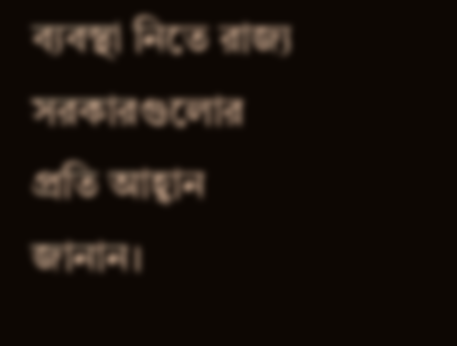ব্যবস্থা নিতে রাজ্য সরকারগুলোর প্রতি আহ্বান জানান।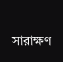সারাক্ষণ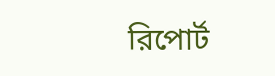রিপোর্ট